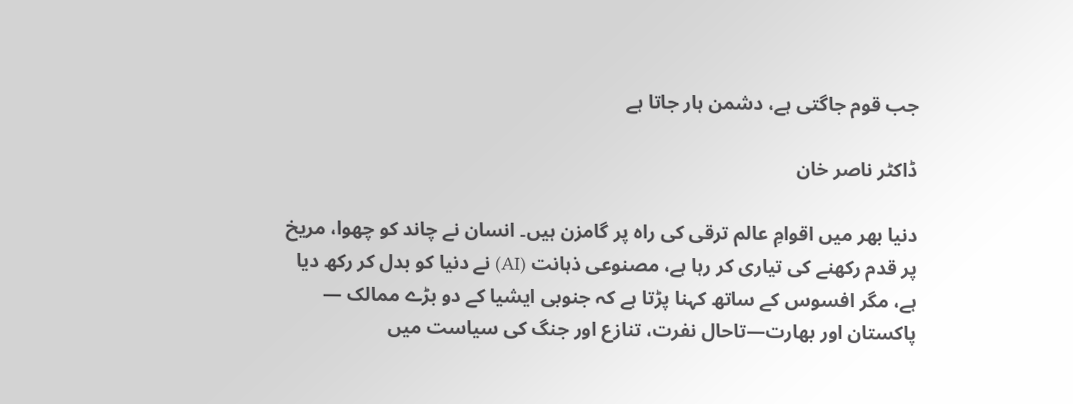جب قوم جاگتی ہے، دشمن ہار جاتا ہے

ڈاکٹر ناصر خان

دنیا بھر میں اقوامِ عالم ترقی کی راہ پر گامزن ہیں۔ انسان نے چاند کو چھوا، مریخ پر قدم رکھنے کی تیاری کر رہا ہے، مصنوعی ذہانت (AI) نے دنیا کو بدل کر رکھ دیا ہے، مگر افسوس کے ساتھ کہنا پڑتا ہے کہ جنوبی ایشیا کے دو بڑے ممالک — پاکستان اور بھارت—تاحال نفرت، تنازع اور جنگ کی سیاست میں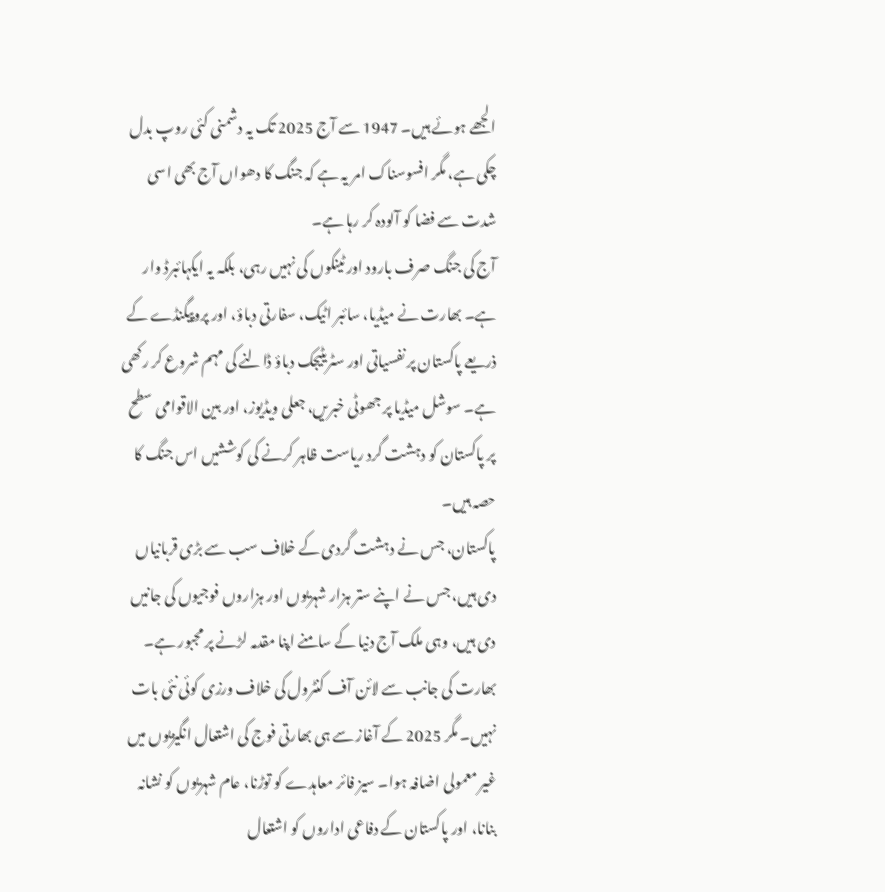الجھے ہوئے ہیں۔ 1947 سے آج 2025 تک یہ دشمنی کئی روپ بدل چکی ہے، مگر افسوسناک امر یہ ہے کہ جنگ کا دھواں آج بھی اسی شدت سے فضا کو آلودہ کر رہا ہے۔
آج کی جنگ صرف بارود اور ٹینکوں کی نہیں رہی، بلکہ یہ ایکہائبرڈ وار ہے۔ بھارت نے میڈیا، سائبر اٹیک، سفارتی دباؤ، اور پروپیگنڈے کے ذریعے پاکستان پر نفسیاتی اور سٹریٹیجک دباؤ ڈالنے کی مہم شروع کر رکھی ہے۔ سوشل میڈیا پر جھوٹی خبریں، جعلی ویڈیوز، اور بین الاقوامی سطح پر پاکستان کو دہشت گرد ریاست ظاہر کرنے کی کوششیں اس جنگ کا حصہ ہیں۔
پاکستان، جس نے دہشت گردی کے خلاف سب سے بڑی قربانیاں دی ہیں، جس نے اپنے ستر ہزار شہریوں اور ہزاروں فوجیوں کی جانیں دی ہیں، وہی ملک آج دنیا کے سامنے اپنا مقدمہ لڑنے پر مجبور ہے۔
بھارت کی جانب سے لائن آف کنٹرول کی خلاف ورزی کوئی نئی بات نہیں۔ مگر 2025 کے آغاز سے ہی بھارتی فوج کی اشتعال انگیزیوں میں غیر معمولی اضافہ ہوا۔ سیز فائر معاہدے کو توڑنا، عام شہریوں کو نشانہ بنانا، اور پاکستان کے دفاعی اداروں کو اشتعال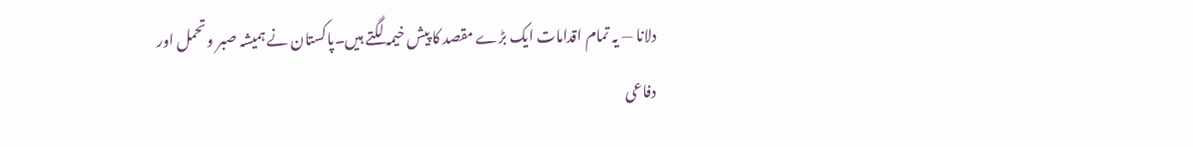دلانا — یہ تمام اقدامات ایک بڑے مقصد کا پیش خیمہ لگتے ہیں۔پاکستان نے ہمیشہ صبر و تحمل اور دفاعی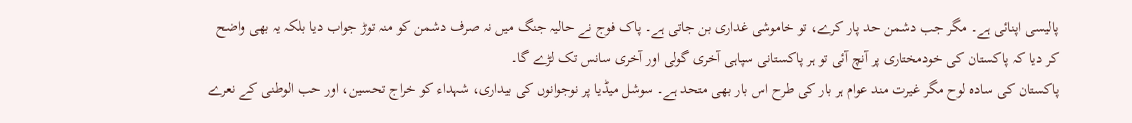پالیسی اپنائی ہے۔ مگر جب دشمن حد پار کرے، تو خاموشی غداری بن جاتی ہے۔ پاک فوج نے حالیہ جنگ میں نہ صرف دشمن کو منہ توڑ جواب دیا بلکہ یہ بھی واضح کر دیا کہ پاکستان کی خودمختاری پر آنچ آئی تو ہر پاکستانی سپاہی آخری گولی اور آخری سانس تک لڑے گا۔
پاکستان کی سادہ لوح مگر غیرت مند عوام ہر بار کی طرح اس بار بھی متحد ہے۔ سوشل میڈیا پر نوجوانوں کی بیداری، شہداء کو خراج تحسین، اور حب الوطنی کے نعرے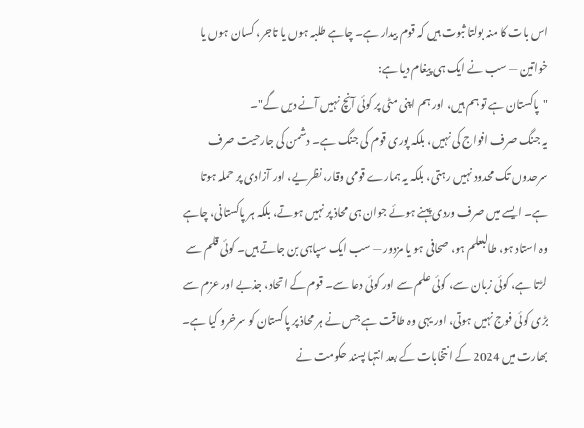اس بات کا منہ بولتا ثبوت ہیں کہ قوم بیدار ہے۔ چاہے طلبہ ہوں یا تاجر، کسان ہوں یا خواتین — سب نے ایک ہی پیغام دیا ہے:
"پاکستان ہے تو ہم ہیں، اور ہم اپنی مٹی پر کوئی آنچ نہیں آنے دیں گے"۔
یہ جنگ صرف افواج کی نہیں، بلکہ پوری قوم کی جنگ ہے۔ دشمن کی جارحیت صرف سرحدوں تک محدود نہیں رہتی، بلکہ یہ ہمارے قومی وقار، نظریے، اور آزادی پر حملہ ہوتا ہے۔ ایسے میں صرف وردی پہنے ہوئے جوان ہی محاذ پر نہیں ہوتے، بلکہ ہر پاکستانی، چاہے وہ استاد ہو، طالبعلم ہو، صحافی ہو یا مزدور — سب ایک سپاہی بن جاتے ہیں۔ کوئی قلم سے لڑتا ہے، کوئی زبان سے، کوئی علم سے اور کوئی دعا سے۔ قوم کے اتحاد، جذبے اور عزم سے بڑی کوئی فوج نہیں ہوتی، اور یہی وہ طاقت ہے جس نے ہر محاذ پر پاکستان کو سرخرو کیا ہے۔
بھارت میں 2024 کے انتخابات کے بعد انتہا پسند حکومت نے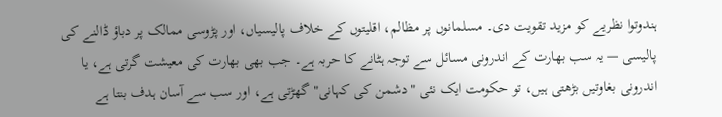ہندوتوا نظریے کو مزید تقویت دی۔ مسلمانوں پر مظالم، اقلیتوں کے خلاف پالیسیاں، اور پڑوسی ممالک پر دباؤ ڈالنے کی پالیسی — یہ سب بھارت کے اندرونی مسائل سے توجہ ہٹانے کا حربہ ہے۔ جب بھی بھارت کی معیشت گرتی ہے، یا اندرونی بغاوتیں بڑھتی ہیں، تو حکومت ایک نئی "دشمن کی کہانی" گھڑتی ہے، اور سب سے آسان ہدف بنتا ہے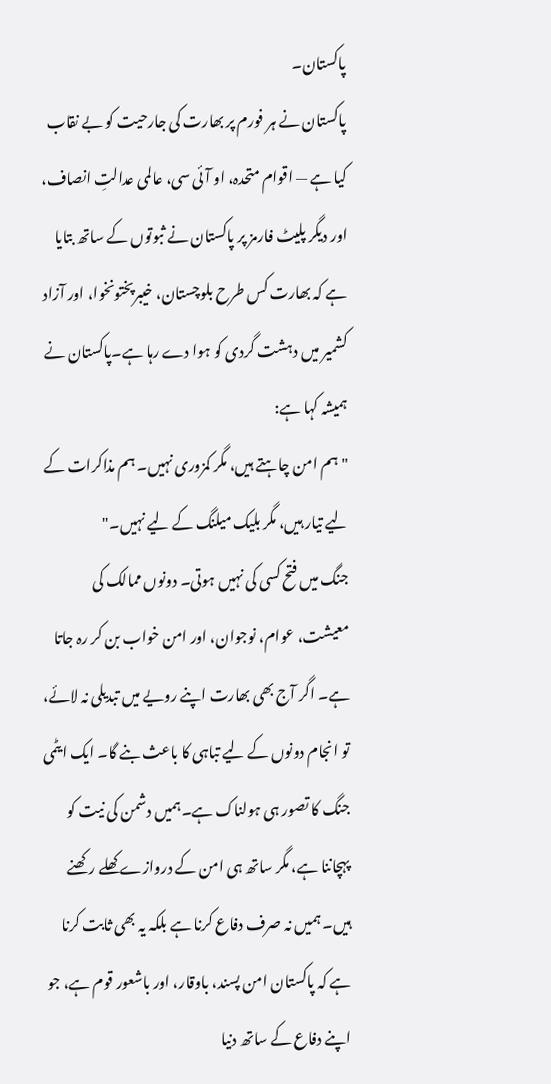پاکستان۔
پاکستان نے ہر فورم پر بھارت کی جارحیت کو بے نقاب کیا ہے — اقوام متحدہ، او آئی سی، عالمی عدالتِ انصاف، اور دیگر پلیٹ فارمز پر پاکستان نے ثبوتوں کے ساتھ بتایا ہے کہ بھارت کس طرح بلوچستان، خیبرپختونخوا، اور آزاد کشمیر میں دہشت گردی کو ہوا دے رہا ہے۔پاکستان نے ہمیشہ کہا ہے:
"ہم امن چاہتے ہیں، مگر کمزوری نہیں۔ ہم مذاکرات کے لیے تیار ہیں، مگر بلیک میلنگ کے لیے نہیں۔"
جنگ میں فتح کسی کی نہیں ہوتی۔ دونوں ممالک کی معیشت، عوام، نوجوان، اور امن خواب بن کر رہ جاتا ہے۔ اگر آج بھی بھارت اپنے رویے میں تبدیلی نہ لائے، تو انجام دونوں کے لیے تباہی کا باعث بنے گا۔ ایک ایٹمی جنگ کا تصور ہی ہولناک ہے۔ہمیں دشمن کی نیت کو پہچاننا ہے، مگر ساتھ ہی امن کے دروازے کھلے رکھنے ہیں۔ ہمیں نہ صرف دفاع کرنا ہے بلکہ یہ بھی ثابت کرنا ہے کہ پاکستان امن پسند، باوقار، اور باشعور قوم ہے، جو اپنے دفاع کے ساتھ دنیا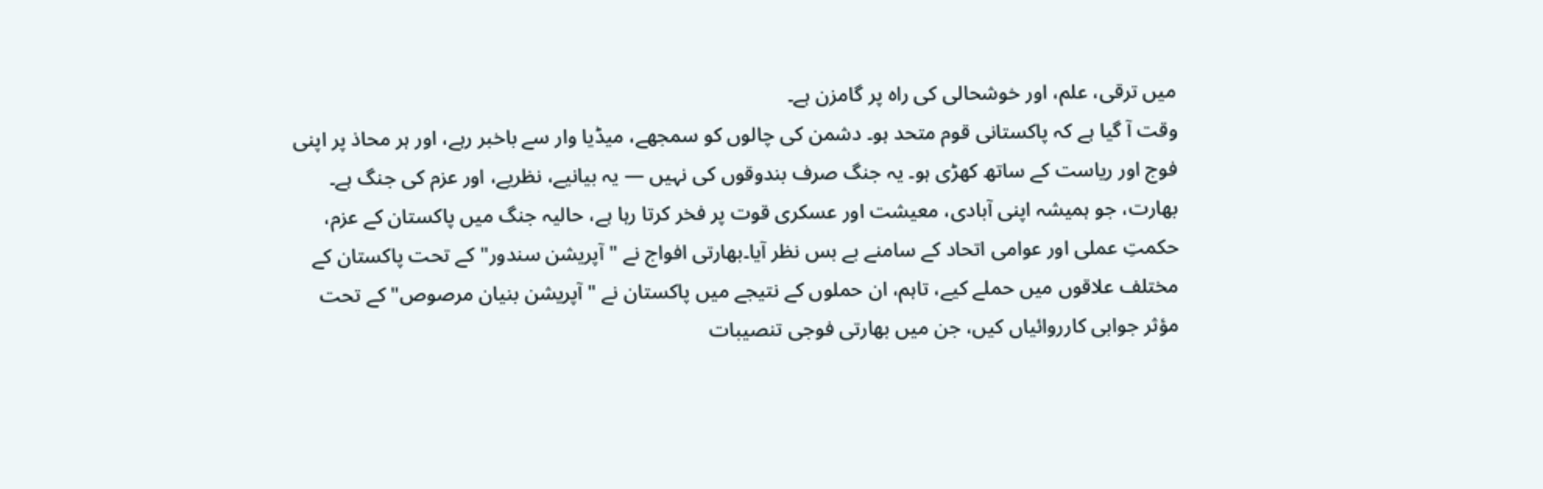میں ترقی، علم، اور خوشحالی کی راہ پر گامزن ہے۔
وقت آ گیا ہے کہ پاکستانی قوم متحد ہو۔ دشمن کی چالوں کو سمجھے، میڈیا وار سے باخبر رہے، اور ہر محاذ پر اپنی فوج اور ریاست کے ساتھ کھڑی ہو۔ یہ جنگ صرف بندوقوں کی نہیں — یہ بیانیے، نظریے، اور عزم کی جنگ ہے۔
بھارت، جو ہمیشہ اپنی آبادی، معیشت اور عسکری قوت پر فخر کرتا رہا ہے، حالیہ جنگ میں پاکستان کے عزم، حکمتِ عملی اور عوامی اتحاد کے سامنے بے بس نظر آیا۔بھارتی افواج نے "آپریشن سندور" کے تحت پاکستان کے مختلف علاقوں میں حملے کیے، تاہم، ان حملوں کے نتیجے میں پاکستان نے "آپریشن بنیان مرصوص" کے تحت مؤثر جوابی کارروائیاں کیں، جن میں بھارتی فوجی تنصیبات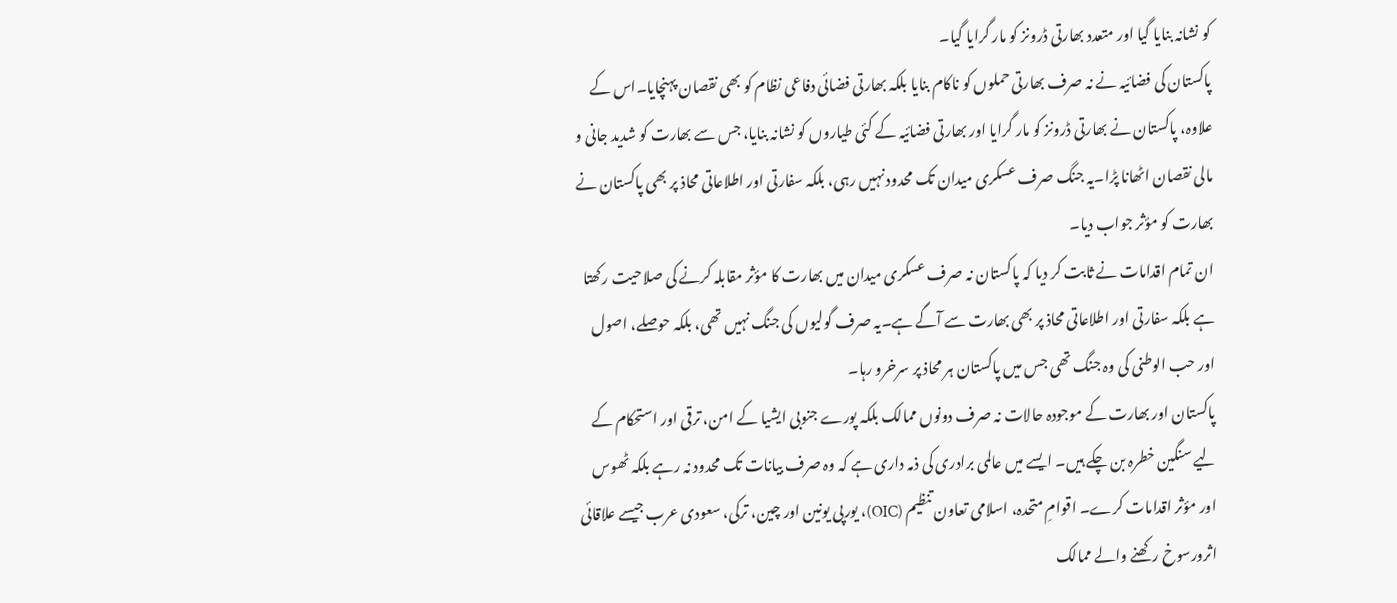کو نشانہ بنایا گیا اور متعدد بھارتی ڈرونز کو مار گرایا گیا۔
پاکستان کی فضائیہ نے نہ صرف بھارتی حملوں کو ناکام بنایا بلکہ بھارتی فضائی دفاعی نظام کو بھی نقصان پہنچایا۔اس کے علاوہ، پاکستان نے بھارتی ڈرونز کو مار گرایا اور بھارتی فضائیہ کے کئی طیاروں کو نشانہ بنایا، جس سے بھارت کو شدید جانی و مالی نقصان اٹھانا پڑا۔یہ جنگ صرف عسکری میدان تک محدود نہیں رہی، بلکہ سفارتی اور اطلاعاتی محاذ پر بھی پاکستان نے بھارت کو مؤثر جواب دیا۔
ان تمام اقدامات نے ثابت کر دیا کہ پاکستان نہ صرف عسکری میدان میں بھارت کا مؤثر مقابلہ کرنے کی صلاحیت رکھتا ہے بلکہ سفارتی اور اطلاعاتی محاذ پر بھی بھارت سے آگے ہے۔یہ صرف گولیوں کی جنگ نہیں تھی، بلکہ حوصلے، اصول اور حب الوطنی کی وہ جنگ تھی جس میں پاکستان ہر محاذ پر سرخرو رہا۔
پاکستان اور بھارت کے موجودہ حالات نہ صرف دونوں ممالک بلکہ پورے جنوبی ایشیا کے امن، ترقی اور استحکام کے لیے سنگین خطرہ بن چکے ہیں۔ ایسے میں عالمی برادری کی ذمہ داری ہے کہ وہ صرف بیانات تک محدود نہ رہے بلکہ ٹھوس اور مؤثر اقدامات کرے۔ اقوامِ متحدہ، اسلامی تعاون تنظیم (OIC)، یورپی یونین اور چین، ترکی، سعودی عرب جیسے علاقائی اثرورسوخ رکھنے والے ممالک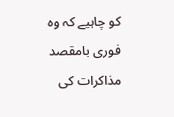کو چاہیے کہ وہ فوری بامقصد مذاکرات کی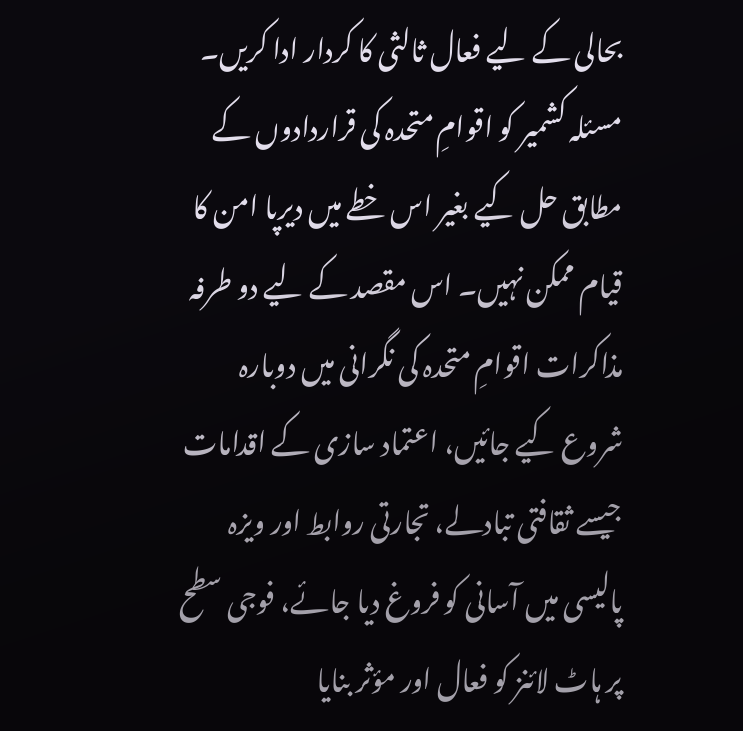بحالی کے لیے فعال ثالثی کا کردار ادا کریں۔ مسئلہ کشمیر کو اقوامِ متحدہ کی قراردادوں کے مطابق حل کیے بغیر اس خطے میں دیرپا امن کا قیام ممکن نہیں۔ اس مقصد کے لیے دو طرفہ مذاکرات اقوامِ متحدہ کی نگرانی میں دوبارہ شروع کیے جائیں، اعتماد سازی کے اقدامات جیسے ثقافتی تبادلے، تجارتی روابط اور ویزہ پالیسی میں آسانی کو فروغ دیا جائے، فوجی سطح پر ہاٹ لائنز کو فعال اور مؤثر بنایا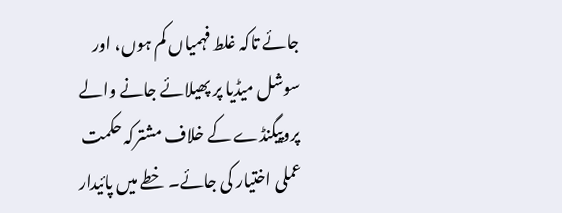جائے تاکہ غلط فہمیاں کم ہوں، اور سوشل میڈیا پر پھیلائے جانے والے پروپیگنڈے کے خلاف مشترکہ حکمت عملی اختیار کی جائے۔ خطے میں پائیدار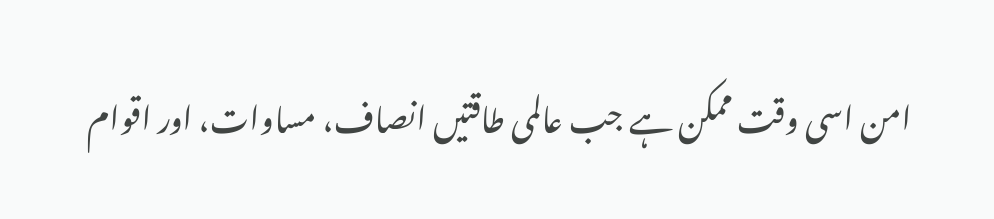امن اسی وقت ممکن ہے جب عالمی طاقتیں انصاف، مساوات، اور اقوام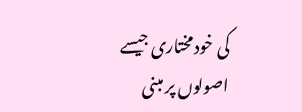کی خودمختاری جیسے اصولوں پر مبنی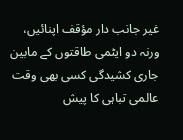غیر جانب دار مؤقف اپنائیں، ورنہ دو ایٹمی طاقتوں کے مابین جاری کشیدگی کسی بھی وقت عالمی تباہی کا پیش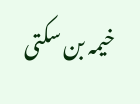خیمہ بن سکتی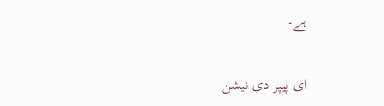ہے۔

ای پیپر دی نیشن